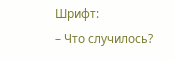Шрифт:
– Что случилось?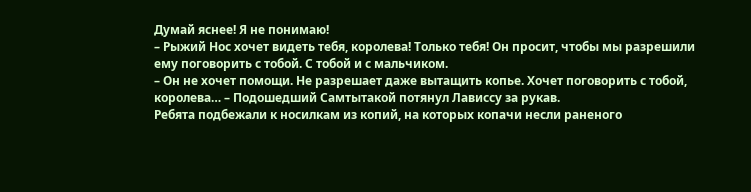Думай яснее! Я не понимаю!
– Рыжий Нос хочет видеть тебя, королева! Только тебя! Он просит, чтобы мы разрешили ему поговорить с тобой. С тобой и с мальчиком.
– Он не хочет помощи. Не разрешает даже вытащить копье. Хочет поговорить с тобой, королева… – Подошедший Самтытакой потянул Лависсу за рукав.
Ребята подбежали к носилкам из копий, на которых копачи несли раненого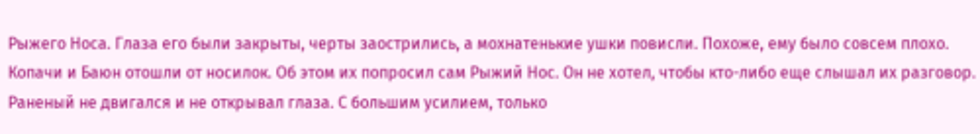Рыжего Носа. Глаза его были закрыты, черты заострились, а мохнатенькие ушки повисли. Похоже, ему было совсем плохо.
Копачи и Баюн отошли от носилок. Об этом их попросил сам Рыжий Нос. Он не хотел, чтобы кто-либо еще слышал их разговор.
Раненый не двигался и не открывал глаза. С большим усилием, только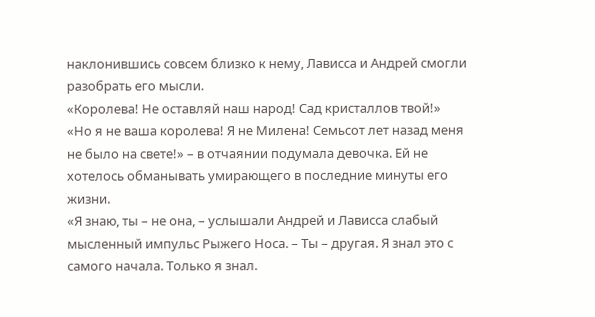наклонившись совсем близко к нему, Лависса и Андрей смогли разобрать его мысли.
«Королева! Не оставляй наш народ! Сад кристаллов твой!»
«Но я не ваша королева! Я не Милена! Семьсот лет назад меня не было на свете!» – в отчаянии подумала девочка. Ей не хотелось обманывать умирающего в последние минуты его жизни.
«Я знаю, ты – не она, – услышали Андрей и Лависса слабый мысленный импульс Рыжего Носа. – Ты – другая. Я знал это с самого начала. Только я знал.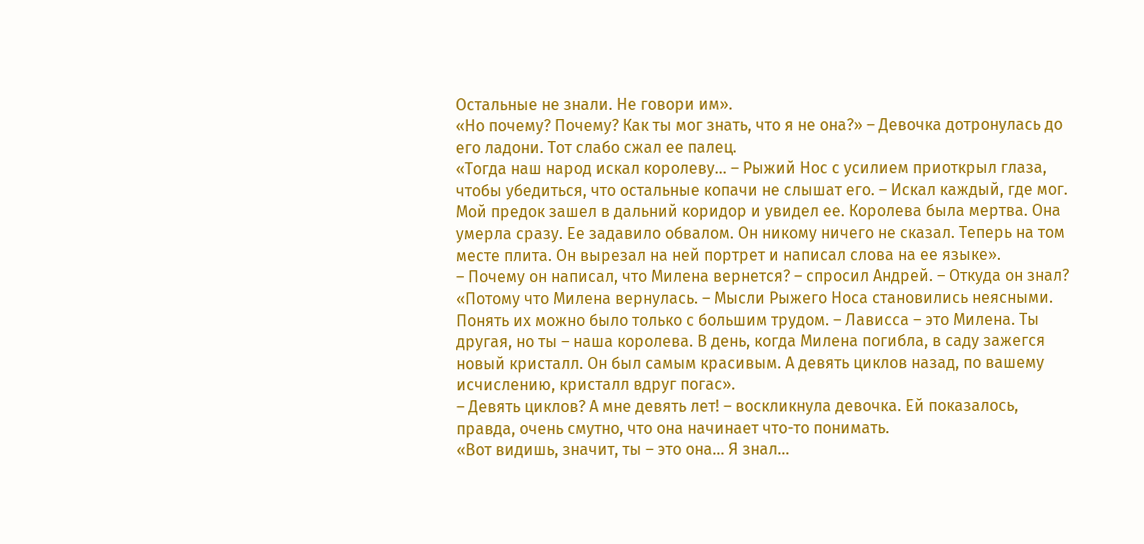Остальные не знали. Не говори им».
«Но почему? Почему? Как ты мог знать, что я не она?» – Девочка дотронулась до его ладони. Тот слабо сжал ее палец.
«Тогда наш народ искал королеву… – Рыжий Нос с усилием приоткрыл глаза, чтобы убедиться, что остальные копачи не слышат его. – Искал каждый, где мог. Мой предок зашел в дальний коридор и увидел ее. Королева была мертва. Она умерла сразу. Ее задавило обвалом. Он никому ничего не сказал. Теперь на том месте плита. Он вырезал на ней портрет и написал слова на ее языке».
– Почему он написал, что Милена вернется? – спросил Андрей. – Откуда он знал?
«Потому что Милена вернулась. – Мысли Рыжего Носа становились неясными. Понять их можно было только с большим трудом. – Лависса – это Милена. Ты другая, но ты – наша королева. В день, когда Милена погибла, в саду зажегся новый кристалл. Он был самым красивым. А девять циклов назад, по вашему исчислению, кристалл вдруг погас».
– Девять циклов? А мне девять лет! – воскликнула девочка. Ей показалось, правда, очень смутно, что она начинает что-то понимать.
«Вот видишь, значит, ты – это она… Я знал…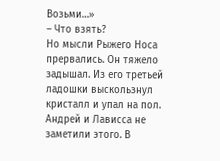Возьми…»
– Что взять?
Но мысли Рыжего Носа прервались. Он тяжело задышал. Из его третьей ладошки выскользнул кристалл и упал на пол. Андрей и Лависса не заметили этого. В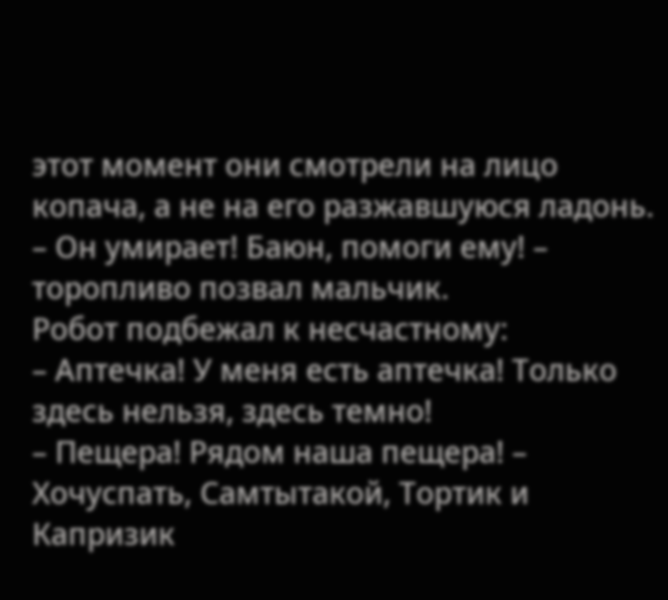этот момент они смотрели на лицо копача, а не на его разжавшуюся ладонь.
– Он умирает! Баюн, помоги ему! – торопливо позвал мальчик.
Робот подбежал к несчастному:
– Аптечка! У меня есть аптечка! Только здесь нельзя, здесь темно!
– Пещера! Рядом наша пещера! – Хочуспать, Самтытакой, Тортик и Капризик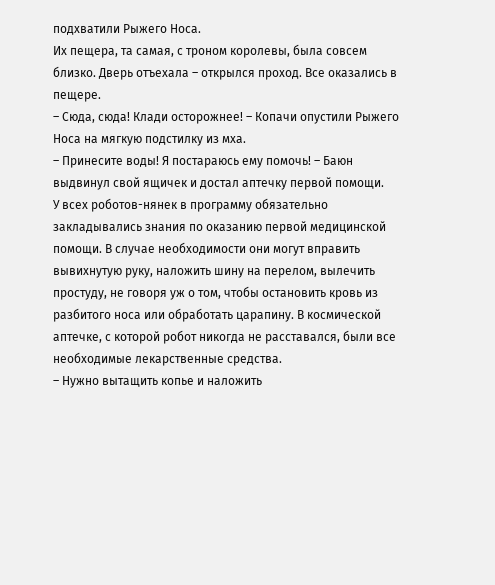подхватили Рыжего Носа.
Их пещера, та самая, с троном королевы, была совсем близко. Дверь отъехала – открылся проход. Все оказались в пещере.
– Сюда, сюда! Клади осторожнее! – Копачи опустили Рыжего Носа на мягкую подстилку из мха.
– Принесите воды! Я постараюсь ему помочь! – Баюн выдвинул свой ящичек и достал аптечку первой помощи.
У всех роботов-нянек в программу обязательно закладывались знания по оказанию первой медицинской помощи. В случае необходимости они могут вправить вывихнутую руку, наложить шину на перелом, вылечить простуду, не говоря уж о том, чтобы остановить кровь из разбитого носа или обработать царапину. В космической аптечке, с которой робот никогда не расставался, были все необходимые лекарственные средства.
– Нужно вытащить копье и наложить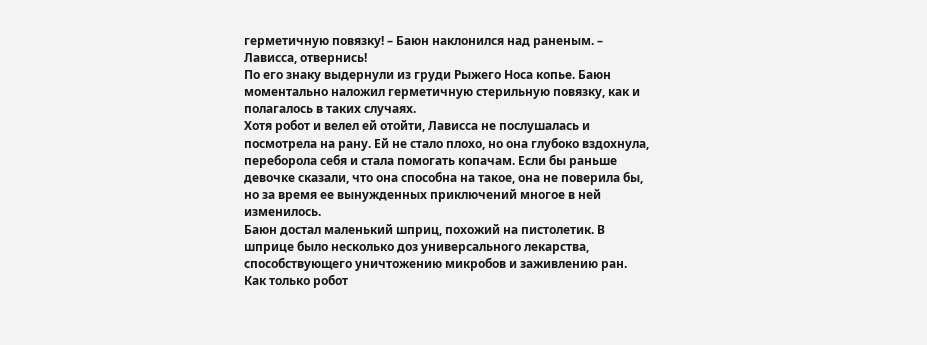герметичную повязку! – Баюн наклонился над раненым. – Лависса, отвернись!
По его знаку выдернули из груди Рыжего Носа копье. Баюн моментально наложил герметичную стерильную повязку, как и полагалось в таких случаях.
Хотя робот и велел ей отойти, Лависса не послушалась и посмотрела на рану. Ей не стало плохо, но она глубоко вздохнула, переборола себя и стала помогать копачам. Если бы раньше девочке сказали, что она способна на такое, она не поверила бы, но за время ее вынужденных приключений многое в ней изменилось.
Баюн достал маленький шприц, похожий на пистолетик. В шприце было несколько доз универсального лекарства, способствующего уничтожению микробов и заживлению ран.
Как только робот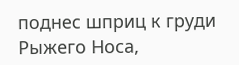поднес шприц к груди Рыжего Носа,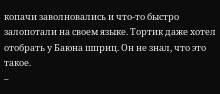копачи заволновались и что-то быстро залопотали на своем языке. Тортик даже хотел отобрать у Баюна шприц. Он не знал, что это такое.
–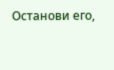Останови его,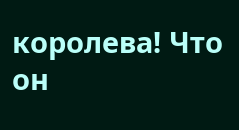королева! Что он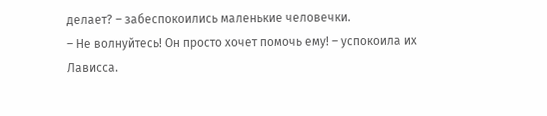делает? – забеспокоились маленькие человечки.
– Не волнуйтесь! Он просто хочет помочь ему! – успокоила их Лависса.